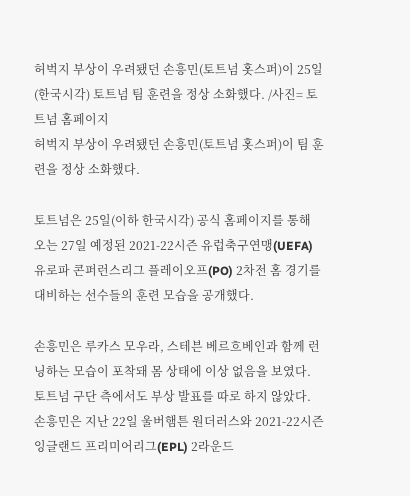허벅지 부상이 우려됐던 손흥민(토트넘 홋스퍼)이 25일(한국시각) 토트넘 팀 훈련을 정상 소화했다. /사진= 토트넘 홈페이지
허벅지 부상이 우려됐던 손흥민(토트넘 홋스퍼)이 팀 훈련을 정상 소화했다.

토트넘은 25일(이하 한국시각) 공식 홈페이지를 통해 오는 27일 예정된 2021-22시즌 유럽축구연맹(UEFA) 유로파 콘퍼런스리그 플레이오프(PO) 2차전 홈 경기를 대비하는 선수들의 훈련 모습을 공개했다.

손흥민은 루카스 모우라, 스테븐 베르흐베인과 함께 런닝하는 모습이 포착돼 몸 상태에 이상 없음을 보였다. 토트넘 구단 측에서도 부상 발표를 따로 하지 않았다.
손흥민은 지난 22일 울버햄튼 원더러스와 2021-22시즌 잉글랜드 프리미어리그(EPL) 2라운드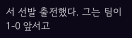서 선발 출전했다. 그는 팀이 1-0 앞서고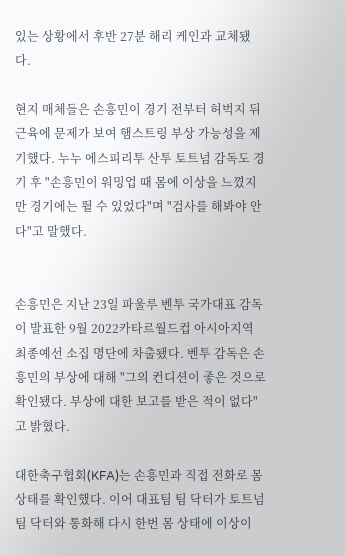있는 상황에서 후반 27분 해리 케인과 교체됐다.

현지 매체들은 손흥민이 경기 전부터 허벅지 뒤 근육에 문제가 보여 햄스트링 부상 가능성을 제기했다. 누누 에스피리투 산투 토트넘 감독도 경기 후 "손흥민이 워밍업 때 몸에 이상을 느꼈지만 경기에는 뛸 수 있었다"며 "검사를 해봐야 안다"고 말했다.


손흥민은 지난 23일 파울루 벤투 국가대표 감독이 발표한 9월 2022카타르월드컵 아시아지역 최종예선 소집 명단에 차출됐다. 벤투 감독은 손흥민의 부상에 대해 "그의 컨디션이 좋은 것으로 확인됐다. 부상에 대한 보고를 받은 적이 없다"고 밝혔다.

대한축구협회(KFA)는 손흥민과 직접 전화로 몸 상태를 확인했다. 이어 대표팀 팀 닥터가 토트넘 팀 닥터와 통화해 다시 한번 몸 상태에 이상이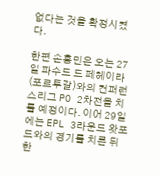없다는 것을 확정시켰다.

한편 손흥민은 오는 27일 파수드 드 페헤이라(포르투갈)와의 컨퍼런스리그 PO 2차전을 치를 예정이다. 이어 29일에는 EPL 3라운드 왓포드와의 경기를 치른 뒤 한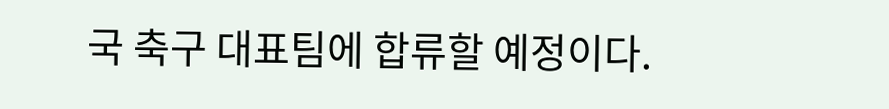국 축구 대표팀에 합류할 예정이다.